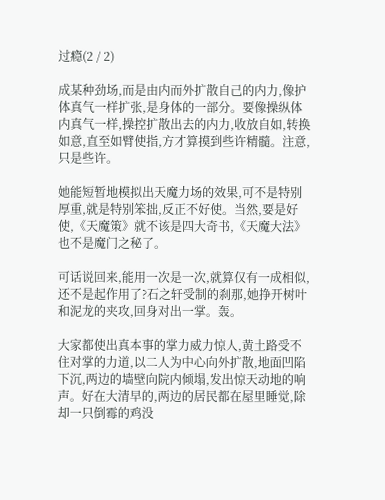过瘾(2 / 2)

成某种劲场,而是由内而外扩散自己的内力,像护体真气一样扩张,是身体的一部分。要像操纵体内真气一样,操控扩散出去的内力,收放自如,转换如意,直至如臂使指,方才算摸到些许精髓。注意,只是些许。

她能短暂地模拟出天魔力场的效果,可不是特别厚重,就是特别笨拙,反正不好使。当然,要是好使,《天魔策》就不该是四大奇书,《天魔大法》也不是魔门之秘了。

可话说回来,能用一次是一次,就算仅有一成相似,还不是起作用了?石之轩受制的刹那,她挣开树叶和泥龙的夹攻,回身对出一掌。轰。

大家都使出真本事的掌力威力惊人,黄土路受不住对掌的力道,以二人为中心向外扩散,地面凹陷下沉,两边的墙壁向院内倾塌,发出惊天动地的响声。好在大清早的,两边的居民都在屋里睡觉,除却一只倒霉的鸡没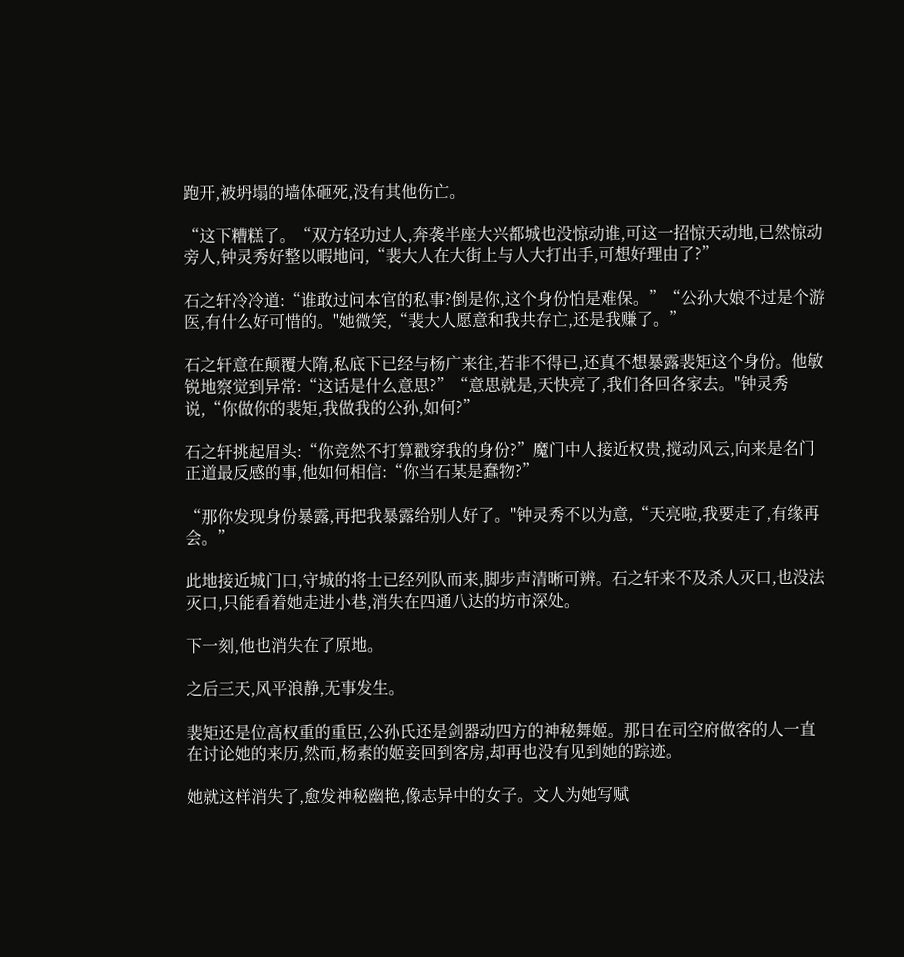跑开,被坍塌的墙体砸死,没有其他伤亡。

“这下糟糕了。“双方轻功过人,奔袭半座大兴都城也没惊动谁,可这一招惊天动地,已然惊动旁人,钟灵秀好整以暇地问,“裴大人在大街上与人大打出手,可想好理由了?”

石之轩冷冷道:“谁敢过问本官的私事?倒是你,这个身份怕是难保。”“公孙大娘不过是个游医,有什么好可惜的。"她微笑,“裴大人愿意和我共存亡,还是我赚了。”

石之轩意在颠覆大隋,私底下已经与杨广来往,若非不得已,还真不想暴露裴矩这个身份。他敏锐地察觉到异常:“这话是什么意思?”“意思就是,天快亮了,我们各回各家去。"钟灵秀说,“你做你的裴矩,我做我的公孙,如何?”

石之轩挑起眉头:“你竞然不打算戳穿我的身份?”魔门中人接近权贵,搅动风云,向来是名门正道最反感的事,他如何相信:“你当石某是蠢物?”

“那你发现身份暴露,再把我暴露给别人好了。"钟灵秀不以为意,“天亮啦,我要走了,有缘再会。”

此地接近城门口,守城的将士已经列队而来,脚步声清晰可辨。石之轩来不及杀人灭口,也没法灭口,只能看着她走进小巷,消失在四通八达的坊市深处。

下一刻,他也消失在了原地。

之后三天,风平浪静,无事发生。

裴矩还是位高权重的重臣,公孙氏还是剑器动四方的神秘舞姬。那日在司空府做客的人一直在讨论她的来历,然而,杨素的姬妾回到客房,却再也没有见到她的踪迹。

她就这样消失了,愈发神秘幽艳,像志异中的女子。文人为她写赋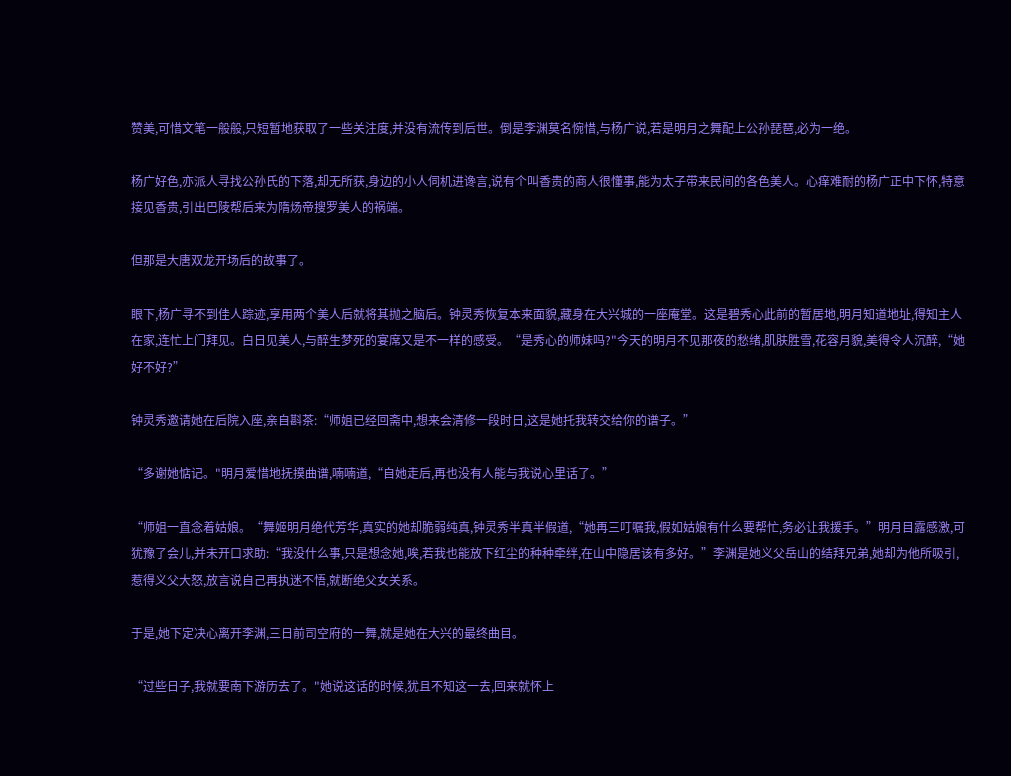赞美,可惜文笔一般般,只短暂地获取了一些关注度,并没有流传到后世。倒是李渊莫名惋惜,与杨广说,若是明月之舞配上公孙琵琶,必为一绝。

杨广好色,亦派人寻找公孙氏的下落,却无所获,身边的小人伺机进谗言,说有个叫香贵的商人很懂事,能为太子带来民间的各色美人。心痒难耐的杨广正中下怀,特意接见香贵,引出巴陵帮后来为隋炀帝搜罗美人的祸端。

但那是大唐双龙开场后的故事了。

眼下,杨广寻不到佳人踪迹,享用两个美人后就将其抛之脑后。钟灵秀恢复本来面貌,藏身在大兴城的一座庵堂。这是碧秀心此前的暂居地,明月知道地址,得知主人在家,连忙上门拜见。白日见美人,与醉生梦死的宴席又是不一样的感受。“是秀心的师妹吗?"今天的明月不见那夜的愁绪,肌肤胜雪,花容月貌,美得令人沉醉,“她好不好?”

钟灵秀邀请她在后院入座,亲自斟茶:“师姐已经回斋中,想来会清修一段时日,这是她托我转交给你的谱子。”

“多谢她惦记。"明月爱惜地抚摸曲谱,喃喃道,“自她走后,再也没有人能与我说心里话了。”

“师姐一直念着姑娘。“舞姬明月绝代芳华,真实的她却脆弱纯真,钟灵秀半真半假道,“她再三叮嘱我,假如姑娘有什么要帮忙,务必让我援手。”明月目露感激,可犹豫了会儿,并未开口求助:“我没什么事,只是想念她,唉,若我也能放下红尘的种种牵绊,在山中隐居该有多好。”李渊是她义父岳山的结拜兄弟,她却为他所吸引,惹得义父大怒,放言说自己再执迷不悟,就断绝父女关系。

于是,她下定决心离开李渊,三日前司空府的一舞,就是她在大兴的最终曲目。

“过些日子,我就要南下游历去了。"她说这话的时候,犹且不知这一去,回来就怀上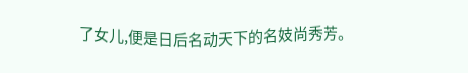了女儿,便是日后名动天下的名妓尚秀芳。